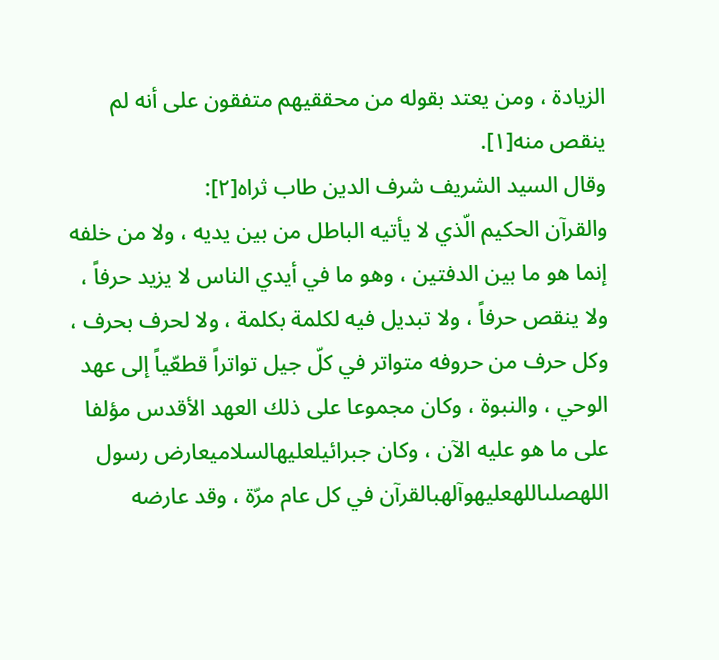الزيادة ، ومن يعتد بقوله من محققيهم متفقون على أنه لم ينقص منه[١].
وقال السيد الشريف شرف الدين طاب ثراه[٢]:
والقرآن الحكيم الّذي لا يأتيه الباطل من بين يديه ، ولا من خلفه إنما هو ما بين الدفتين ، وهو ما في أيدي الناس لا يزيد حرفاً ، ولا ينقص حرفاً ، ولا تبديل فيه لكلمة بكلمة ، ولا لحرف بحرف ، وكل حرف من حروفه متواتر في كلّ جيل تواتراً قطعّياً إلى عهد الوحي ، والنبوة ، وكان مجموعا على ذلك العهد الأقدس مؤلفا على ما هو عليه الآن ، وكان جبرائيلعليهالسلاميعارض رسول اللهصلىاللهعليهوآلهبالقرآن في كل عام مرّة ، وقد عارضه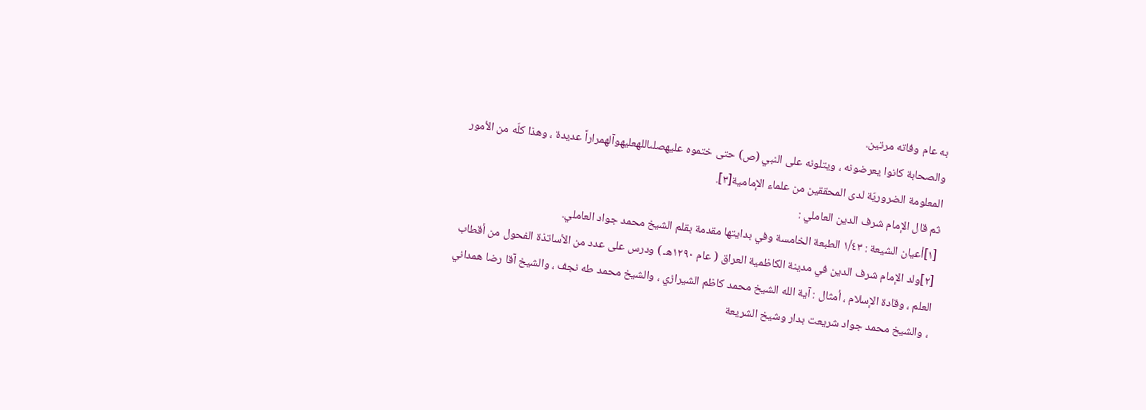به عام وفاته مرتين.
والصحابة كانوا يعرضونه ، ويتلونه على النبي (ص) حتى ختموه عليهصلىاللهعليهوآلهمراراً عديدة ، وهذا كلّه من الأمور المعلومة الضروريّة لدى المحققين من علماء الإمامية[٣].
ثم قال الإمام شرف الدين العاملي :
[١]أعيان الشيعة : ١/٤٣ الطبعة الخامسة وفي بدايتها مقدمة بقلم الشيخ محمد جواد العاملي.
[٢]ولد الإمام شرف الدين في مدينة الكاظمية العراق ( عام ١٢٩٠هـ ) ودرس على عدد من الأساتذة الفحول من أقطاب العلم ، وقادة الإسلام ، أمثال : آية الله الشيخ محمد كاظم الشيرازي ، والشيخ محمد طه نجف ، والشيخ آقا رضا همداني ، والشيخ محمد جواد شريعت بدار وشيخ الشريعة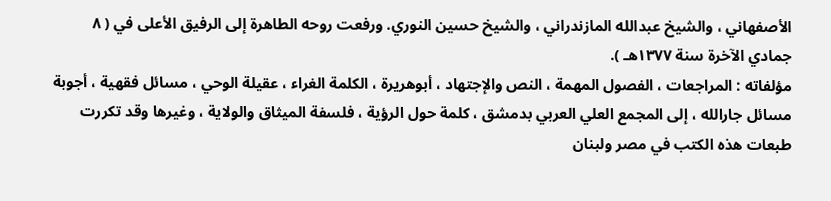الأصفهاني ، والشيخ عبدالله المازندراني ، والشيخ حسين النوري. ورفعت روحه الطاهرة إلى الرفيق الأعلى في ( ٨ جمادي الآخرة سنة ١٣٧٧هـ ).
مؤلفاته : المراجعات ، الفصول المهمة ، النص والإجتهاد ، أبوهريرة ، الكلمة الغراء ، عقيلة الوحي ، مسائل فقهية ، أجوبة مسائل جارالله ، إلى المجمع العلي العربي بدمشق ، كلمة حول الرؤية ، فلسفة الميثاق والولاية ، وغيرها وقد تكررت طبعات هذه الكتب في مصر ولبنان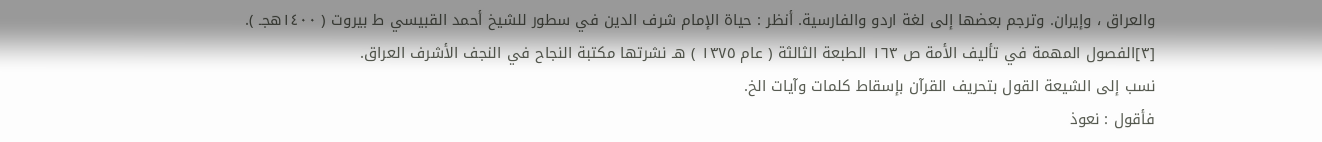والعراق ، وإيران. وترجم بعضها إلى لغة اردو والفارسية. أنظر : حياة الإمام شرف الدين في سطور للشيخ أحمد القبيسي ط بيروت ( ١٤٠٠هجـ ).
[٣]الفصول المهمة في تأليف الأمة ص ١٦٣ الطبعة الثالثة ( عام ١٣٧٥ ) هـ نشرتها مكتبة النجاح في النجف الأشرف العراق.
نسب إلى الشيعة القول بتحريف القرآن بإسقاط كلمات وآيات الخ.
فأقول : نعوذ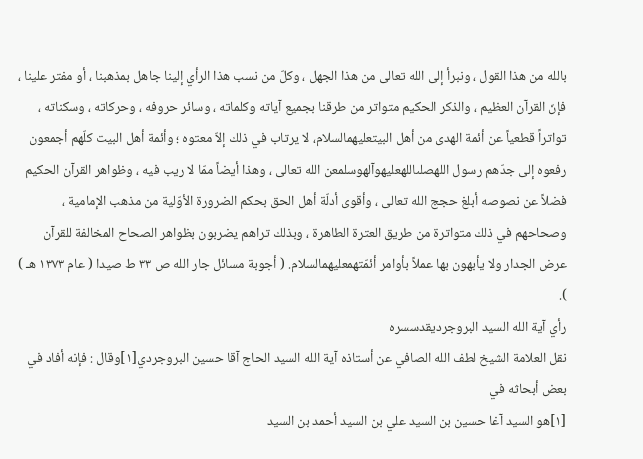بالله من هذا القول ، ونبرأ إلى الله تعالى من هذا الجهل ، وكلّ من نسب هذا الرأي إلينا جاهل بمذهبنا ، أو مفتر علينا ، فإنّ القرآن العظيم ، والذكر الحكيم متواتر من طرقنا بجميع آياته وكلماته ، وسائر حروفه ، وحركاته ، وسكناته ، تواتراً قطعياً عن أئمة الهدى من أهل البيتعليهمالسلام، لا يرتاب في ذلك إلاّ معتوه ؛ وأئمة أهل البيت كلّهم أجمعون رفعوه إلى جدّهم رسول اللهصلىاللهعليهوآلهوسلمعن الله تعالى ، وهذا أيضاً ممّا لا ريب فيه ، وظواهر القرآن الحكيم فضلاً عن نصوصه أبلغ حجج الله تعالى ، وأقوى أدلّة أهل الحق بحكم الضرورة الأوّلية من مذهب الإمامية ، وصحاحهم في ذلك متواترة من طريق العترة الطاهرة ، وبذلك تراهم يضربون بظواهر الصحاح المخالفة للقرآن عرض الجدار ولا يأبهون بها عملاً بأوامر أئمّتهمعليهمالسلام. ( أجوبة مسائل جار الله ص ٣٣ ط صيدا ( عام ١٣٧٣ هـ ) ).
رأي آية الله السيد البروجرديقدسسره
نقل العلامة الشيخ لطف الله الصافي عن أستاذه آية الله السيد الحاج آقا حسين البروجردي[١]وقال : فإنه أفاد في بعض أبحاثه في
[١]هو السيد آغا حسين بن السيد علي بن السيد أحمد بن السيد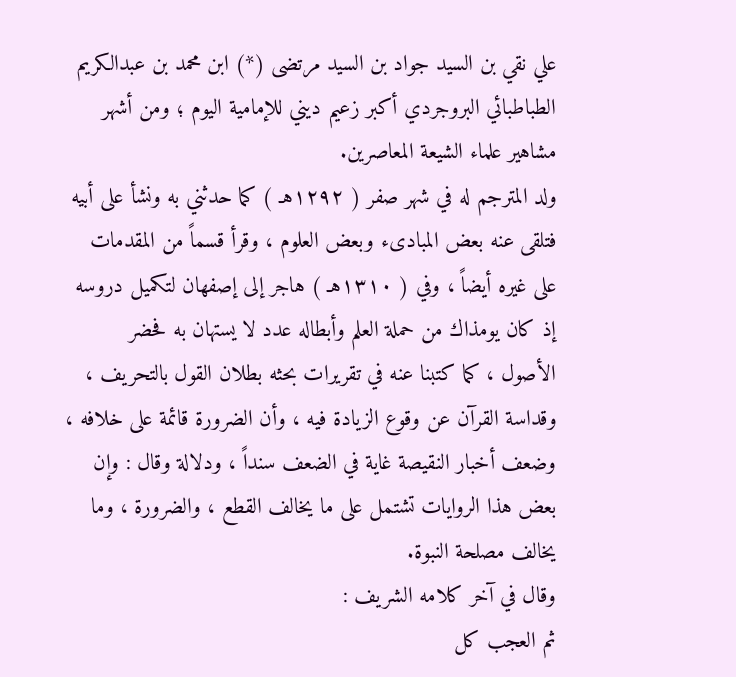علي نقي بن السيد جواد بن السيد مرتضى (*) ابن محمد بن عبدالكريم الطباطبائي البروجردي أكبر زعيم ديني للإمامية اليوم ؛ ومن أشهر مشاهير علماء الشيعة المعاصرين.
ولد المترجم له في شهر صفر ( ١٢٩٢هـ ) كما حدثني به ونشأ على أبيه فتلقى عنه بعض المبادىء وبعض العلوم ، وقرأ قسماً من المقدمات على غيره أيضاً ، وفي ( ١٣١٠هـ ) هاجر إلى إصفهان لتكميل دروسه إذ كان يومذاك من حملة العلم وأبطاله عدد لا يستهان به فحضر
الأصول ، كما كتبنا عنه في تقريرات بحثه بطلان القول بالتحريف ، وقداسة القرآن عن وقوع الزيادة فيه ، وأن الضرورة قائمة على خلافه ، وضعف أخبار النقيصة غاية في الضعف سنداً ، ودلالة وقال : وإن بعض هذا الروايات تشتمل على ما يخالف القطع ، والضرورة ، وما يخالف مصلحة النبوة.
وقال في آخر كلامه الشريف :
ثم العجب كل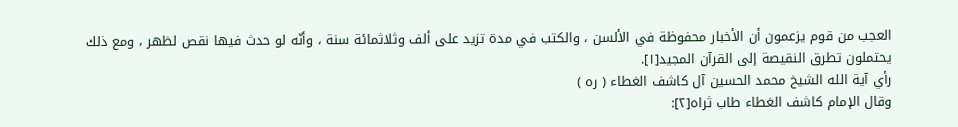العجب من قوم يزعمون أن الأخبار محفوظة في الألسن ، والكتب في مدة تزيد على ألف وثلاثمائة سنة ، وأنّه لو حدث فيها نقص لظهر ، ومع ذلك يحتملون تطرق النقيصة إلى القرآن المجيد[١].
رأي آية الله الشيخ محمد الحسين آل كاشف الغطاء ( ره )
وقال الإمام كاشف الغطاء طاب ثراه[٢]: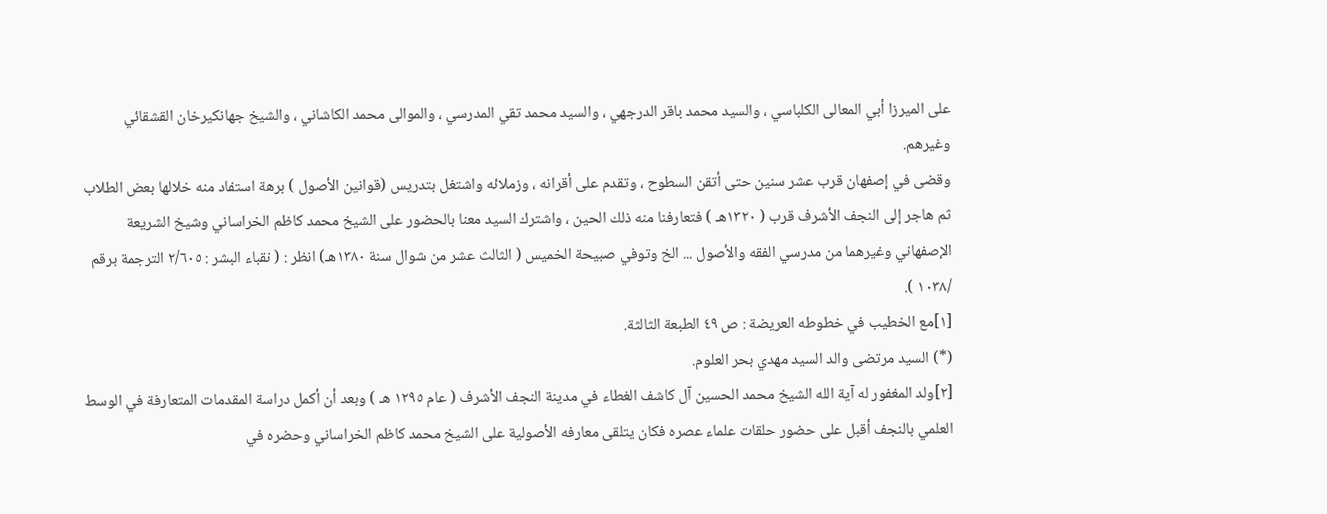على الميرزا أبي المعالى الكلباسي ، والسيد محمد باقر الدرجهي ، والسيد محمد تقي المدرسي ، والموالى محمد الكاشاني ، والشيخ جهانكيرخان القشقائي وغيرهم.
وقضى في إصفهان قرب عشر سنين حتى أتقن السطوح ، وتقدم على أقرانه ، وزملائه واشتغل بتدريس (قوانين الأصول ) برهة استفاد منه خلالها بعض الطلاب ثم هاجر إلى النجف الأشرف قرب ( ١٣٢٠هـ ) فتعارفنا منه ذلك الحين ، واشترك السيد معنا بالحضور على الشيخ محمد كاظم الخراساني وشيخ الشريعة الإصفهاني وغيرهما من مدرسي الفقه والأصول ... الخ وتوفي صبيحة الخميس ( الثالث عشر من شوال سنة ١٣٨٠هـ) انظر : ( نقباء البشر : ٢/٦٠٥ الترجمة برقم /١٠٣٨ ).
[١]مع الخطيب في خطوطه العريضة : ص ٤٩ الطبعة الثالثة.
(*) السيد مرتضى والد السيد مهدي بحر العلوم.
[٢]ولد المغفور له آية الله الشيخ محمد الحسين آل كاشف الغطاء في مدينة النجف الأشرف ( عام ١٢٩٥ هـ ) وبعد أن أكمل دراسة المقدمات المتعارفة في الوسط العلمي بالنجف أقبل على حضور حلقات علماء عصره فكان يتلقى معارفه الأصولية على الشيخ محمد كاظم الخراساني وحضره في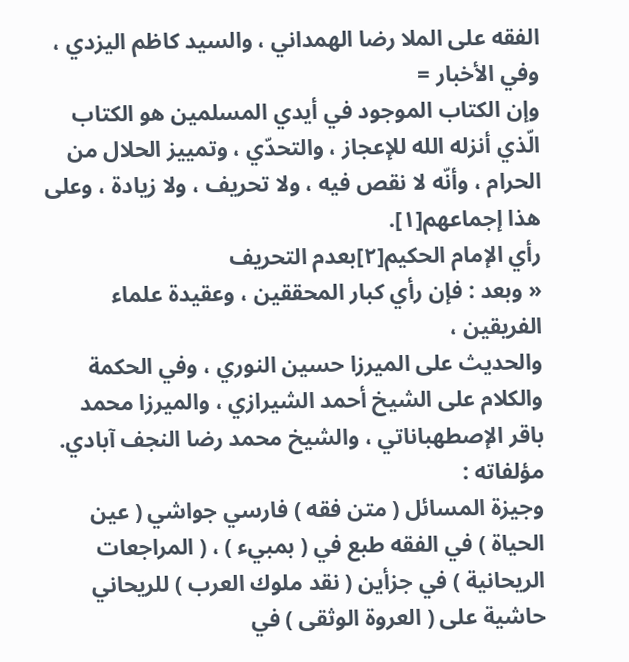الفقه على الملا رضا الهمداني ، والسيد كاظم اليزدي ، وفي الأخبار =
وإن الكتاب الموجود في أيدي المسلمين هو الكتاب الّذي أنزله الله للإعجاز ، والتحدّي ، وتمييز الحلال من الحرام ، وأنّه لا نقص فيه ، ولا تحريف ، ولا زيادة ، وعلى هذا إجماعهم[١].
رأي الإمام الحكيم[٢]بعدم التحريف
« وبعد : فإن رأي كبار المحققين ، وعقيدة علماء الفريقين ،
والحديث على الميرزا حسين النوري ، وفي الحكمة والكلام على الشيخ أحمد الشيرازي ، والميرزا محمد باقر الإصطهباناتي ، والشيخ محمد رضا النجف آبادي.
مؤلفاته :
وجيزة المسائل ( متن فقه ) فارسي جواشي ( عين الحياة ) في الفقه طبع في ( بمبيء ) ، ( المراجعات الريحانية ) في جزأين ( نقد ملوك العرب ) للريحاني حاشية على ( العروة الوثقى ) في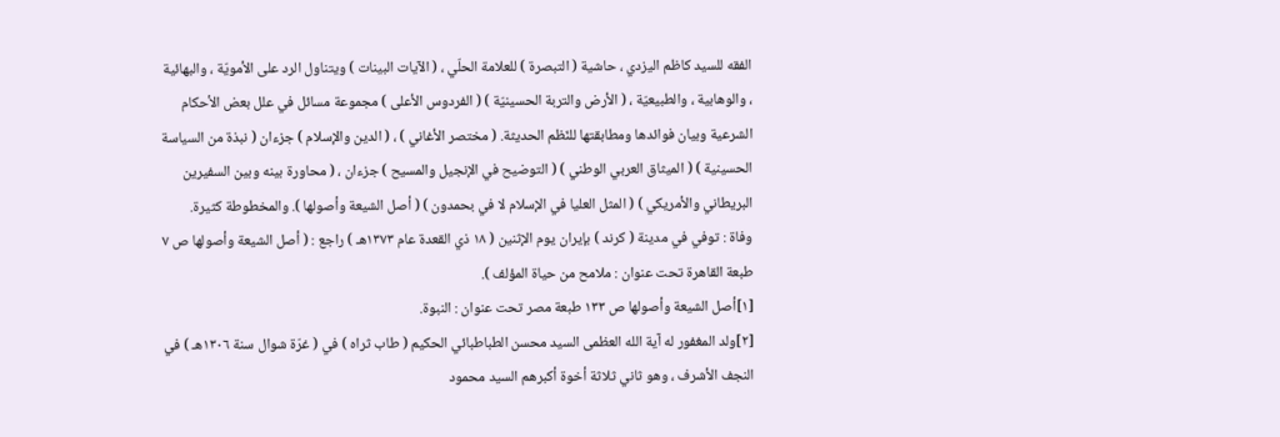الفقه للسيد كاظم اليزدي ، حاشية ( التبصرة ) للعلامة الحلّي ، ( الآيات البينات ) ويتناول الرد على الأمويّة ، والبهائية ، والوهابية ، والطبيعيّة ، ( الأرض والتربة الحسينيّة ) ( الفردوس الأعلى ) مجموعة مسائل في علل بعض الأحكام الشرعية وبيان فوائدها ومطابقتها للنّظم الحديثة. ( مختصر الأغاني ) ، ( الدين والإسلام ) جزءان ( نبذة من السياسة الحسينية ) ( الميثاق العربي الوطني ) ( التوضيح في الإنجيل والمسيح ) جزءان ، ( محاورة بينه وبين السفيرين البريطاني والأمريكي ) ( المثل العليا في الإسلام لا في بحمدون ) ( أصل الشيعة وأصولها ). والمخطوطة كثيرة.
وفاة : توفي في مدينة ( كرند ) بإيران يوم الإثنين ( ١٨ ذي القعدة عام ١٣٧٣هـ ) راجع : ( أصل الشيعة وأصولها ص ٧ طبعة القاهرة تحت عنوان : ملامح من حياة المؤلف ).
[١]أصل الشيعة وأصولها ص ١٣٣ طبعة مصر تحت عنوان : النبوة.
[٢]ولد المغفور له آية الله العظمى السيد محسن الطباطبائي الحكيم ( طاب ثراه ) في ( غرّة شوال سنة ١٣٠٦هـ ) في النجف الأشرف ، وهو ثاني ثلاثة أخوة أكبرهم السيد محمود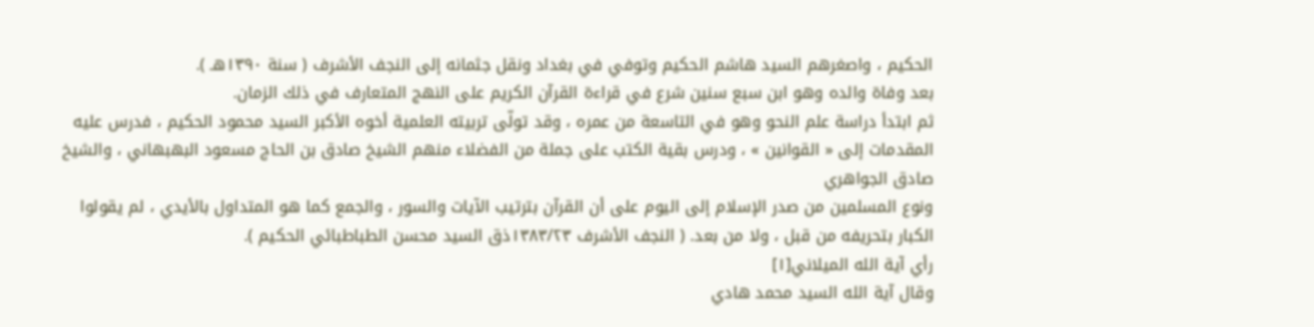الحكيم ، واصغرهم السيد هاشم الحكيم وتوفي في بغداد ونقل جثمانه إلى النجف الأشرف ( سنة ١٣٩٠هـ ).
بعد وفاة والده وهو ابن سبع سنين شرع في قراءة القرآن الكريم على النهج المتعارف في ذلك الزمان.
ثم ابتدأ دراسة علم النحو وهو في التاسعة من عمره ، وقد تولّى تربيته العلمية أخوه الأكبر السيد محمود الحكيم ، فدرس عليه المقدمات إلى « القوانين » ، ودرس بقية الكتب على جملة من الفضلاء منهم الشيخ صادق بن الحاج مسعود البهبهاني ، والشيخ صادق الجواهري
ونوع المسلمين من صدر الإسلام إلى اليوم على أن القرآن بترتيب الآيات والسور ، والجمع كما هو المتداول بالأيدي ، لم يقولوا الكبار بتحريفه من قبل ، ولا من بعد. ( النجف الأشرف ١٣٨٣/٢٣ذق السيد محسن الطباطبائي الحكيم ).
رأي آية الله الميلاني[١]
وقال آية الله السيد محمد هادي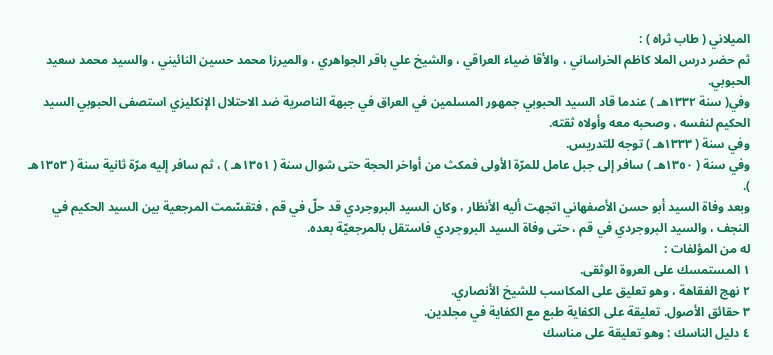الميلاني ( طاب ثراه ) :
ثم حضر درس الملا كاظم الخراساني ، والأقا ضياء العراقي ، والشيخ علي باقر الجواهري ، والميرزا محمد حسين النائيني ، والسيد محمد سعيد الحبوبي.
وفي( سنة ١٣٣٢هـ ) عندما قاد السيد الحبوبي جمهور المسلمين في العراق في جبهة الناصرية ضد الاحتلال الإنكليزي استصفى الحبوبي السيد الحكيم لنفسه ، وصحبه معه وأولاه ثقته.
وفي سنة ( ١٣٣٣هـ ) توجه للتدريس.
وفي سنة ( ١٣٥٠هـ ) سافر إلى جبل عامل للمرّة الأولى فمكث من أواخر الحجة حتى شوال سنة ( ١٣٥١هـ ) ، ثم سافر إليه مرّة ثانية سنة ( ١٣٥٣هـ ).
وبعد وفاة السيد أبو حسن الأصفهاني اتجهت أليه الأنظار ، وكان السيد البروجردي قد حلّ في قم ، فتقسّمت المرجعية بين السيد الحكيم في النجف ، والسيد البروجردي في قم ، حتى وفاة السيد البروجردي فاستقل بالمرجعيّة بعده.
له من المؤلفات :
١ المستمسك على العروة الوثقى.
٢ نهج الفقاهة ، وهو تعليق على المكاسب للشيخ الأنصاري.
٣ حقائق الأصول. تعليقة على الكفاية طبع مع الكفاية في مجلدين.
٤ دليل الناسك : وهو تعليقة على مناسك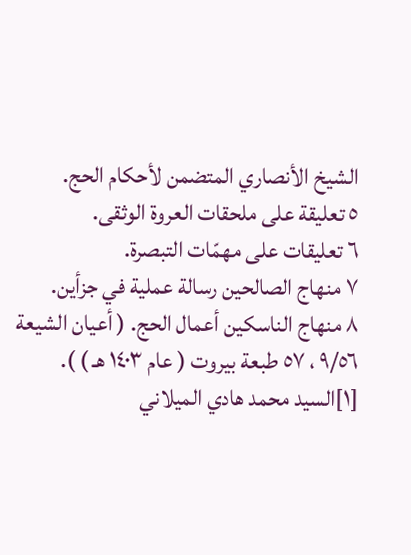الشيخ الأنصاري المتضمن لأحكام الحج.
٥ تعليقة على ملحقات العروة الوثقى.
٦ تعليقات على مهمّات التبصرة.
٧ منهاج الصالحين رسالة عملية في جزأين.
٨ منهاج الناسكين أعمال الحج. ( أعيان الشيعة ٩/٥٦ ، ٥٧ طبعة بيروت ( عام ١٤٠٣ هـ ) ).
[١]السيد محمد هادي الميلاني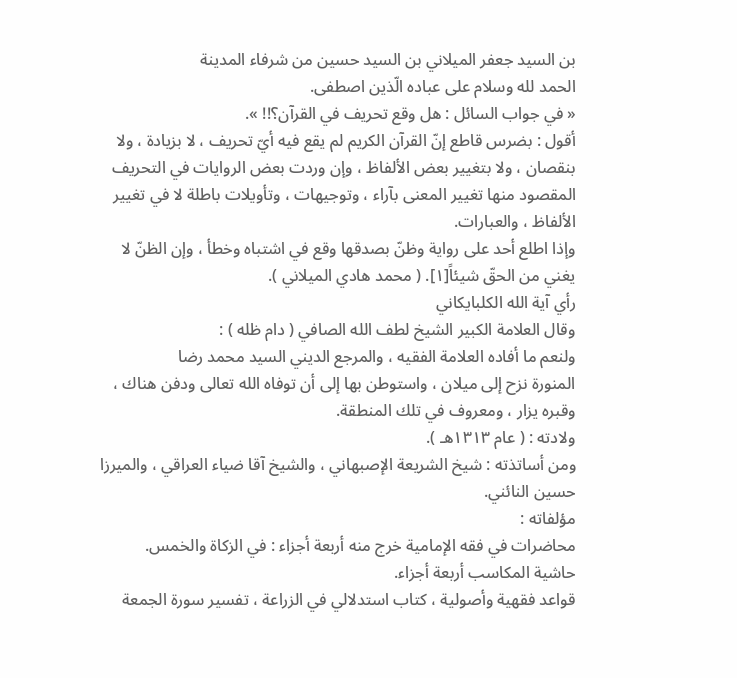بن السيد جعفر الميلاني بن السيد حسين من شرفاء المدينة
الحمد لله وسلام على عباده الّذين اصطفى.
« في جواب السائل : هل وقع تحريف في القرآن؟!! ».
أقول : بضرس قاطع إنّ القرآن الكريم لم يقع فيه أيّ تحريف ، لا بزيادة ، ولا بنقصان ، ولا بتغيير بعض الألفاظ ، وإن وردت بعض الروايات في التحريف المقصود منها تغيير المعنى بآراء ، وتوجيهات ، وتأويلات باطلة لا في تغيير الألفاظ ، والعبارات.
وإذا اطلع أحد على رواية وظنّ بصدقها وقع في اشتباه وخطأ ، وإن الظنّ لا يغني من الحقّ شيئاً[١]. ( محمد هادي الميلاني ).
رأي آية الله الكلبايكاني
وقال العلامة الكبير الشيخ لطف الله الصافي ( دام ظله ) :
ولنعم ما أفاده العلامة الفقيه ، والمرجع الديني السيد محمد رضا
المنورة نزح إلى ميلان ، واستوطن بها إلى أن توفاه الله تعالى ودفن هناك ، وقبره يزار ، ومعروف في تلك المنطقة.
ولادته : ( عام ١٣١٣هـ ).
ومن أساتذته : شيخ الشريعة الإصبهاني ، والشيخ آقا ضياء العراقي ، والميرزا حسين النائني.
مؤلفاته :
محاضرات في فقه الإمامية خرج منه أربعة أجزاء : في الزكاة والخمس.
حاشية المكاسب أربعة أجزاء.
قواعد فقهية وأصولية ، كتاب استدلالي في الزراعة ، تفسير سورة الجمعة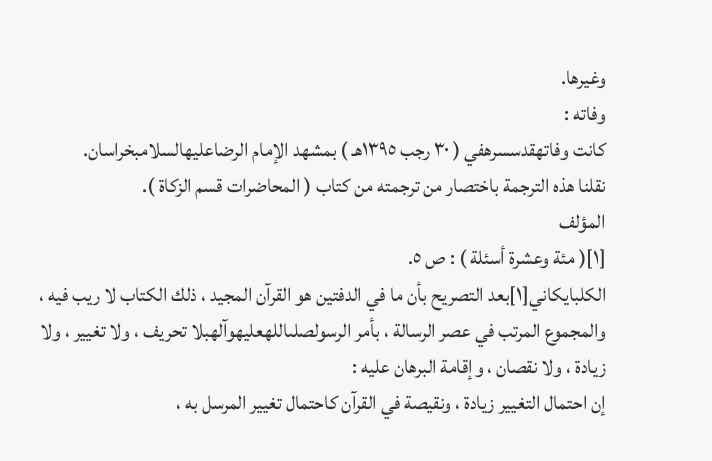وغيرها.
وفاته :
كانت وفاتهقدسسرهفي ( ٣٠ رجب ١٣٩٥هـ ) بمشهد الإمام الرضاعليهالسلامبخراسان.
نقلنا هذه الترجمة باختصار من ترجمته من كتاب ( المحاضرات قسم الزكاة ).
المؤلف
[١]( مئة وعشرة أسئلة ) : ص ٥.
الكلبايكاني[١]بعد التصريح بأن ما في الدفتين هو القرآن المجيد ، ذلك الكتاب لا ريب فيه ، والمجموع المرتب في عصر الرسالة ، بأمر الرسولصلىاللهعليهوآلهبلا تحريف ، ولا تغيير ، ولا زيادة ، ولا نقصان ، وإقامة البرهان عليه :
إن احتمال التغيير زيادة ، ونقيصة في القرآن كاحتمال تغيير المرسل به ،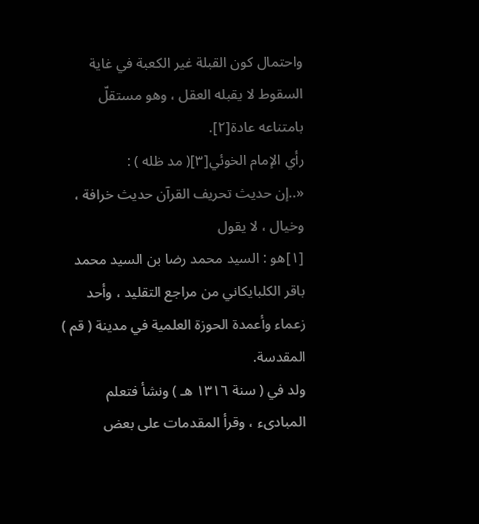واحتمال كون القبلة غير الكعبة في غاية السقوط لا يقبله العقل ، وهو مستقلّ بامتناعه عادة[٢].
رأي الإمام الخوئي[٣]( مد ظله ) :
«..إن حديث تحريف القرآن حديث خرافة ، وخيال ، لا يقول
[١]هو : السيد محمد رضا بن السيد محمد باقر الكلبايكاني من مراجع التقليد ، وأحد زعماء وأعمدة الحوزة العلمية في مدينة ( قم ) المقدسة.
ولد في ( سنة ١٣١٦ هـ ) ونشأ فتعلم المبادىء ، وقرأ المقدمات على بعض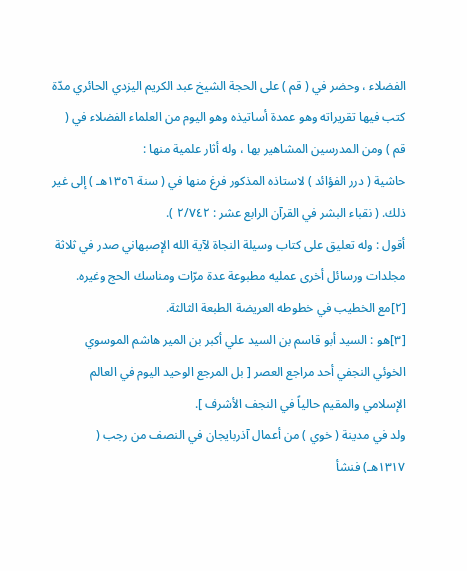الفضلاء ، وحضر في ( قم ) على الحجة الشيخ عبد الكريم اليزدي الحائري مدّة كتب فيها تقريراته وهو عمدة أساتيذه وهو اليوم من العلماء الفضلاء في ( قم ) ومن المدرسين المشاهير بها ، وله أثار علمية منها :
حاشية ( درر الفؤائد ) لاستاذه المذكور فرغ منها في ( سنة ١٣٥٦هـ ) إلى غير ذلك. ( نقباء البشر في القرآن الرابع عشر : ٢/٧٤٢ ).
أقول : وله تعليق على كتاب وسيلة النجاة لآية الله الإصبهاني صدر في ثلاثة مجلدات ورسائل أخرى عمليه مطبوعة عدة مرّات ومناسك الحج وغيره.
[٢]مع الخطيب في خطوطه العريضة الطبعة الثالثة.
[٣]هو : السيد أبو قاسم بن السيد علي أكبر بن المير هاشم الموسوي الخوئي النجفي أحد مراجع العصر [ بل المرجع الوحيد اليوم في العالم الإسلامي والمقيم حالياً في النجف الأشرف ].
ولد في مدينة ( خوي ) من أعمال آذربايجان في النصف من رجب ( ١٣١٧هـ) فنشأ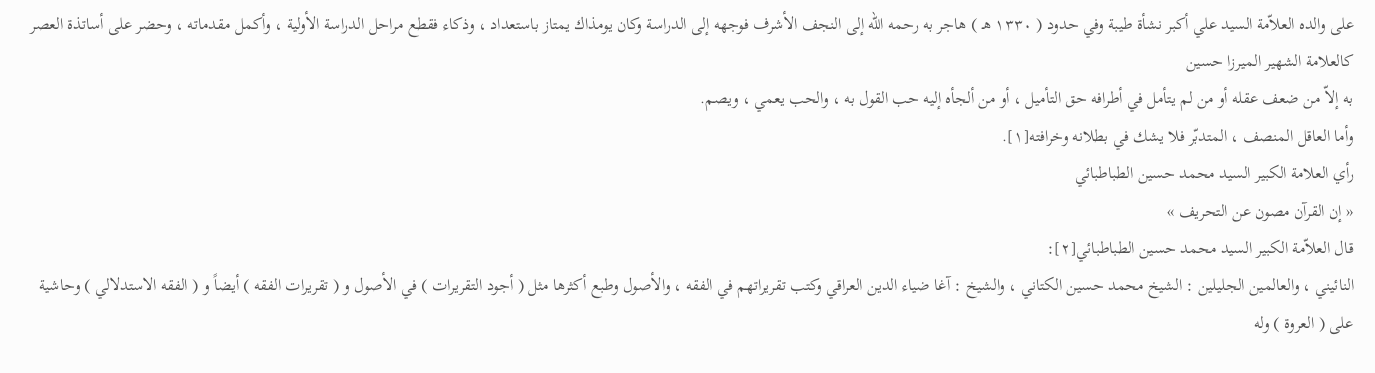على والده العلاّمة السيد علي أكبر نشأة طيبة وفي حدود ( ١٣٣٠ هـ ) هاجر به رحمه الله إلى النجف الأشرف فوجهه إلى الدراسة وكان يومذاك يمتاز باستعداد ، وذكاء فقطع مراحل الدراسة الأولية ، وأكمل مقدماته ، وحضر على أساتذة العصر كالعلامة الشهير الميرزا حسين
به إلاّ من ضعف عقله أو من لم يتأمل في أطرافه حق التأميل ، أو من ألجأه إليه حب القول به ، والحب يعمي ، ويصم.
وأما العاقل المنصف ، المتدبّر فلا يشك في بطلانه وخرافته[١].
رأي العلامة الكبير السيد محمد حسين الطباطبائي
« إن القرآن مصون عن التحريف »
قال العلاّمة الكبير السيد محمد حسين الطباطبائي[٢]:
النائيني ، والعالمين الجليلين : الشيخ محمد حسين الكتاني ، والشيخ : آغا ضياء الدين العراقي وكتب تقريراتهم في الفقه ، والأصول وطبع أكثرها مثل ( أجود التقريرات ) في الأصول و ( تقريرات الفقه ) أيضاً و ( الفقه الاستدلالي ) وحاشية على ( العروة ) وله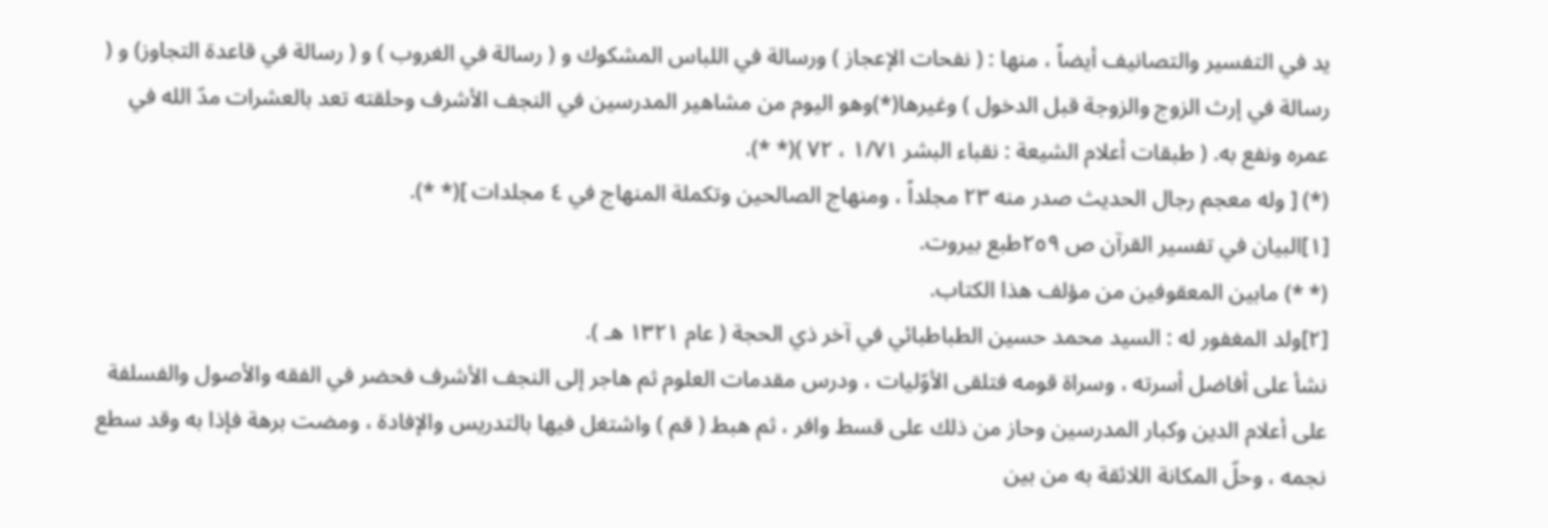يد في التفسير والتصانيف أيضاً ، منها : ( نفحات الإعجاز ) ورسالة في اللباس المشكوك و ( رسالة في الغروب ) و ( رسالة في قاعدة التجاوز) و ( رسالة في إرث الزوج والزوجة قبل الدخول ) وغيرها(*)وهو اليوم من مشاهير المدرسين في النجف الأشرف وحلقته تعد بالعشرات مدّ الله في عمره ونفع به. ( طبقات أعلام الشيعة : نقباء البشر ١/٧١ ، ٧٢ )(* *).
(*) [ وله معجم رجال الحديث صدر منه ٢٣ مجلداً ، ومنهاج الصالحين وتكملة المنهاج في ٤ مجلدات ](* *).
[١]البيان في تفسير القرآن ص ٢٥٩طبع بيروت.
(* *) مابين المعقوفين من مؤلف هذا الكتاب.
[٢]ولد المغفور له : السيد محمد حسين الطباطبائي في آخر ذي الحجة ( عام ١٣٢١ هـ ).
نشأ على أفاضل أسرته ، وسراة قومه فتلقى الأوّليات ، ودرس مقدمات العلوم ثم هاجر إلى النجف الأشرف فحضر في الفقه والأصول والفسلفة على أعلام الدين وكبار المدرسين وحاز من ذلك على قسط وافر ، ثم هبط ( قم ) واشتغل فيها بالتدريس والإفادة ، ومضت برهة فإذا به وقد سطع نجمه ، وحلّ المكانة اللائقة به من بين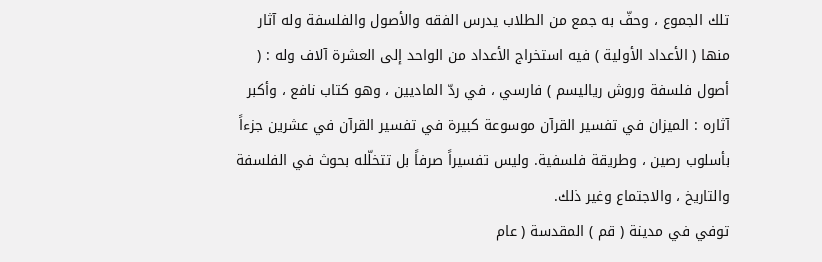تلك الجموع ، وحفّ به جمع من الطلاب يدرس الفقه والأصول والفلسفة وله آثار منها ( الأعداد الأولية ) فيه استخراج الأعداد من الواحد إلى العشرة آلاف وله : ( أصول فلسفة وروش رياليسم ) فارسي ، في ردّ الماديين ، وهو كتاب نافع ، وأكبر آثاره : الميزان في تفسير القرآن موسوعة كبيرة في تفسير القرآن في عشرين جزءاً بأسلوب رصين ، وطريقة فلسفية. وليس تفسيراً صرفاً بل تتخلّله بحوث في الفلسفة والتاريخ ، والاجتماع وغير ذلك.
توفي في مدينة ( قم ) المقدسة ( عام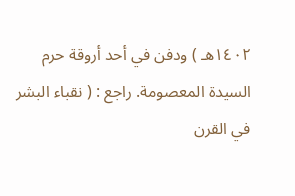١٤٠٢هـ ) ودفن في أحد أروقة حرم السيدة المعصومة. راجع : ( نقباء البشر في القرن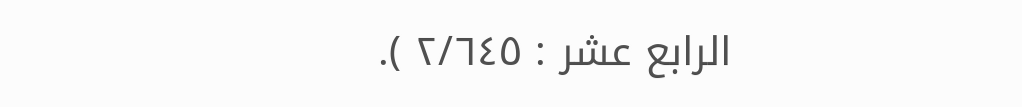الرابع عشر : ٢/٦٤٥ ).